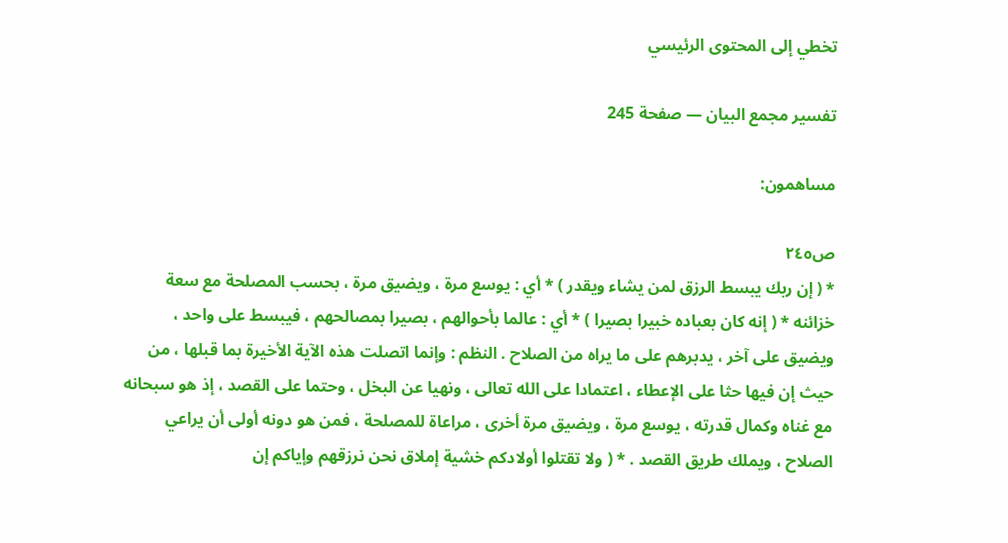تخطي إلى المحتوى الرئيسي

تفسير مجمع البيان — صفحة 245

مساهمون:

ص٢٤٥
* ( إن ربك يبسط الرزق لمن يشاء ويقدر ) * أي : يوسع مرة ، ويضيق مرة ، بحسب المصلحة مع سعة خزائنه * ( إنه كان بعباده خبيرا بصيرا ) * أي : عالما بأحوالهم ، بصيرا بمصالحهم ، فيبسط على واحد ، ويضيق على آخر ، يدبرهم على ما يراه من الصلاح . النظم : وإنما اتصلت هذه الآية الأخيرة بما قبلها ، من حيث إن فيها حثا على الإعطاء ، اعتمادا على الله تعالى ، ونهيا عن البخل ، وحتما على القصد ، إذ هو سبحانه مع غناه وكمال قدرته ، يوسع مرة ، ويضيق مرة أخرى ، مراعاة للمصلحة ، فمن هو دونه أولى أن يراعي الصلاح ، ويملك طريق القصد . * ( ولا تقتلوا أولادكم خشية إملاق نحن نرزقهم وإياكم إن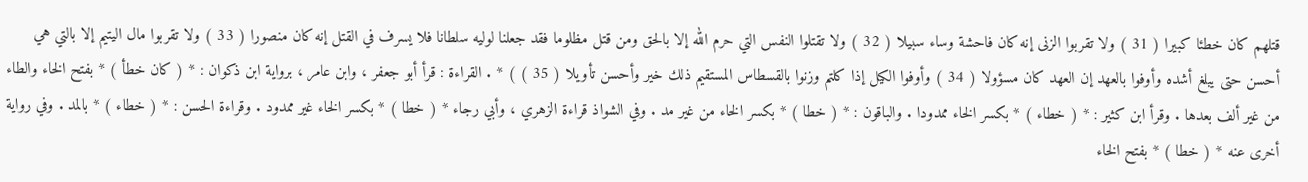قتلهم كان خطئا كبيرا ( 31 ) ولا تقربوا الزنى إنه كان فاحشة وساء سبيلا ( 32 ) ولا تقتلوا النفس التي حرم الله إلا بالحق ومن قتل مظلوما فقد جعلنا لوليه سلطانا فلا يسرف في القتل إنه كان منصورا ( 33 ) ولا تقربوا مال اليتيم إلا بالتي هي أحسن حتى يبلغ أشده وأوفوا بالعهد إن العهد كان مسؤولا ( 34 ) وأوفوا الكيل إذا كلتم وزنوا بالقسطاس المستقيم ذلك خير وأحسن تأويلا ( 35 ) ) * . القراءة : قرأ أبو جعفر ، وابن عامر ، برواية ابن ذكوان : * ( كان خطأ ) * بفتح الخاء والطاء من غير ألف بعدها . وقرأ ابن كثير : * ( خطاء ) * بكسر الخاء ممدودا . والباقون : * ( خطا ) * بكسر الخاء من غير مد . وفي الشواذ قراءة الزهري ، وأبي رجاء * ( خطا ) * بكسر الخاء غير ممدود . وقراءة الحسن : * ( خطاء ) * بالمد . وفي رواية أخرى عنه * ( خطا ) * بفتح الخاء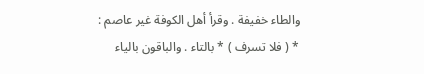والطاء خفيفة . وقرأ أهل الكوفة غير عاصم : * ( فلا تسرف ) * بالتاء . والباقون بالياء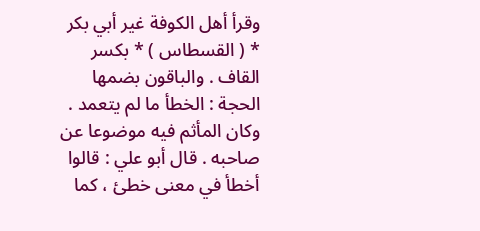وقرأ أهل الكوفة غير أبي بكر * ( القسطاس ) * بكسر القاف . والباقون بضمها الحجة : الخطأ ما لم يتعمد . وكان المأثم فيه موضوعا عن صاحبه . قال أبو علي : قالوا أخطأ في معنى خطئ ، كما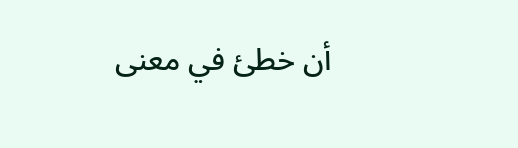أن خطئ في معنى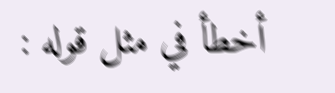أخطأ في مثل قوله :